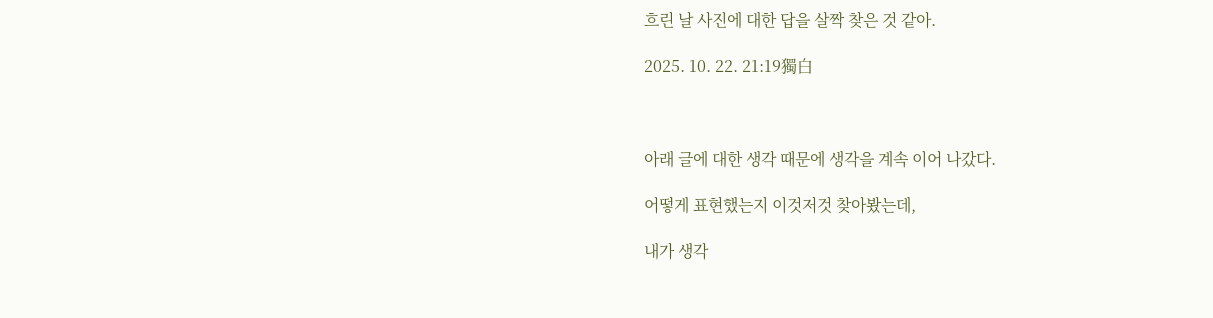흐린 날 사진에 대한 답을 살짝 찾은 것 같아.

2025. 10. 22. 21:19獨白



아래 글에 대한 생각 때문에 생각을 계속 이어 나갔다.

어떻게 표현했는지 이것저것 찾아봤는데,

내가 생각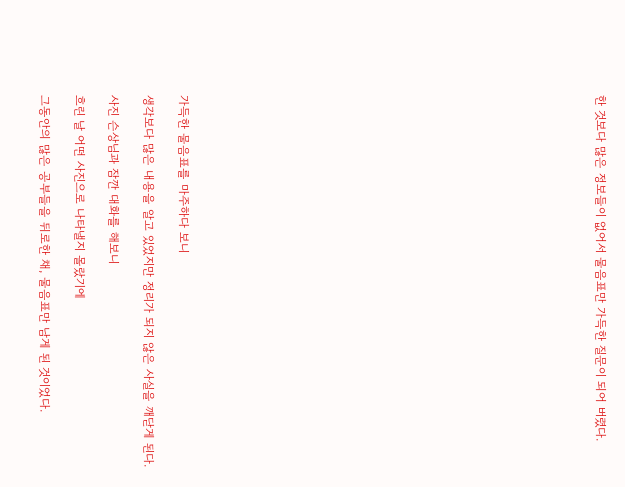한 것보다 많은 정보들이 없어서 물음표만 가득한 질문이 되어 버렸다.























가득한 물음표를 마주하다 보니

생각보다 많은 내용을 알고 있었지만 정리가 되지 않은 사실을 깨닫게 된다.

사진 슨상님과 잠깐 대화를 해보니

흐린 날 어떤 사진으로 나타낼지 몰랐기에

그동안의 많은 공부들을 뒤로한 채, 물음표만 남게 된 것이었다.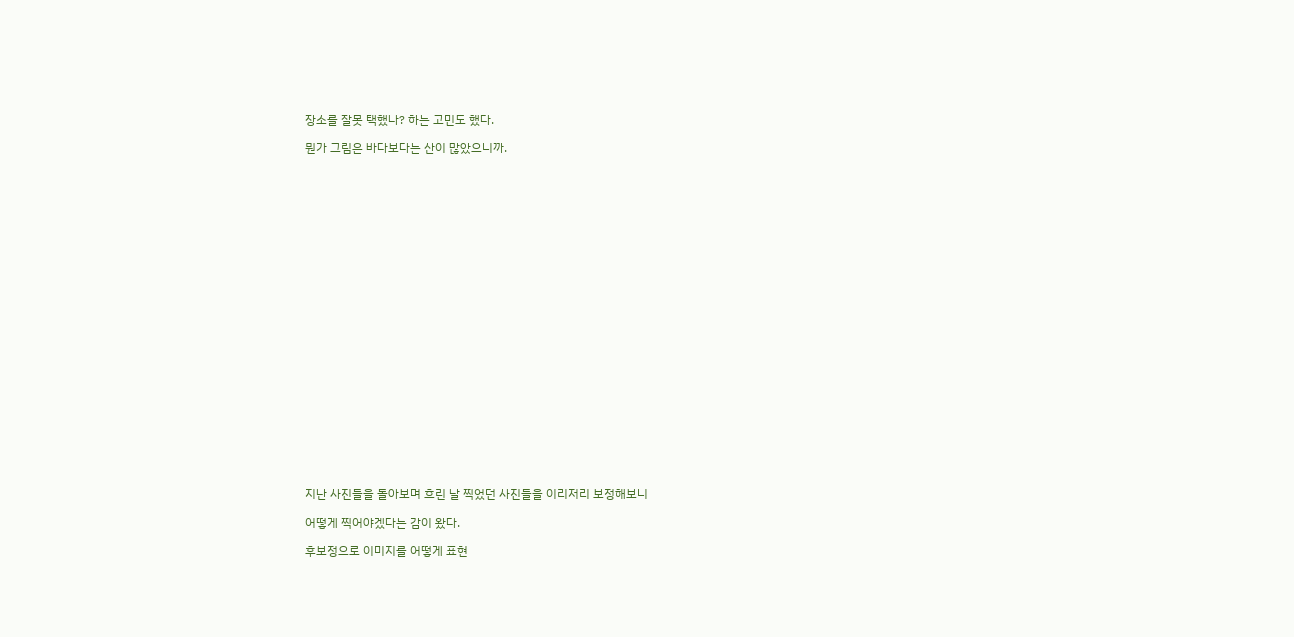장소를 잘못 택했나? 하는 고민도 했다.

뭔가 그림은 바다보다는 산이 많았으니까.























지난 사진들을 돌아보며 흐린 날 찍었던 사진들을 이리저리 보정해보니

어떻게 찍어야겠다는 감이 왔다.

후보정으로 이미지를 어떻게 표현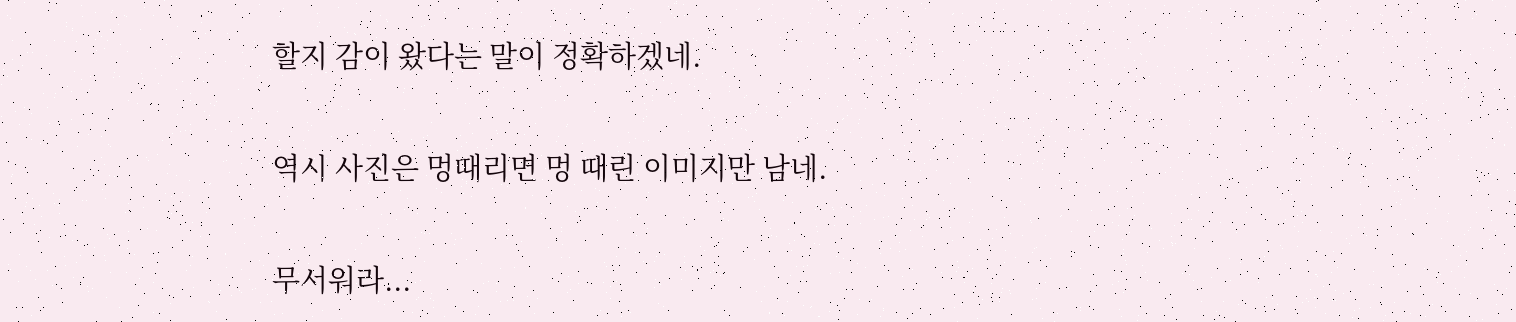할지 감이 왔다는 말이 정확하겠네.

역시 사진은 멍때리면 멍 때린 이미지만 남네.

무서워라...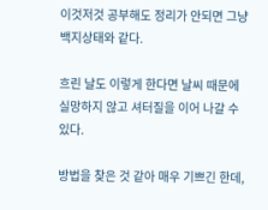이것저것 공부해도 정리가 안되면 그냥 백지상태와 같다.

흐린 날도 이렇게 한다면 날씨 때문에 실망하지 않고 셔터질을 이어 나갈 수 있다.

방법을 찾은 것 같아 매우 기쁘긴 한데,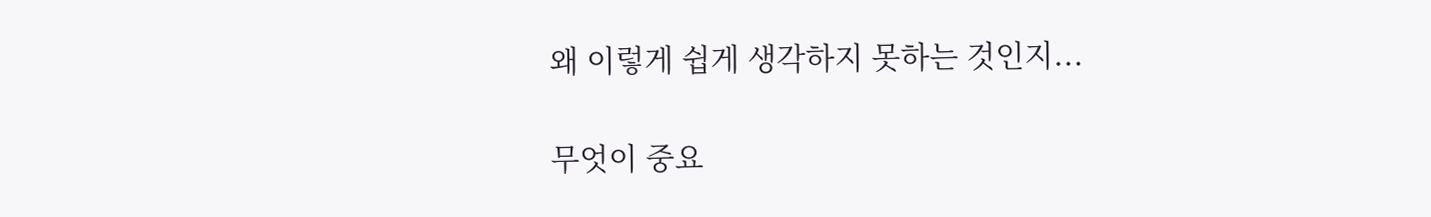왜 이렇게 쉽게 생각하지 못하는 것인지...

무엇이 중요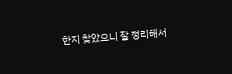한지 찾았으니 잘 정리해서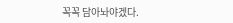꼭꼭 담아놔야겠다.